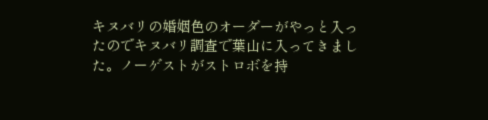キヌバリの婚姻色のオーダーがやっと入ったのでキヌバリ調査で葉山に入ってきました。ノーゲストがストロボを持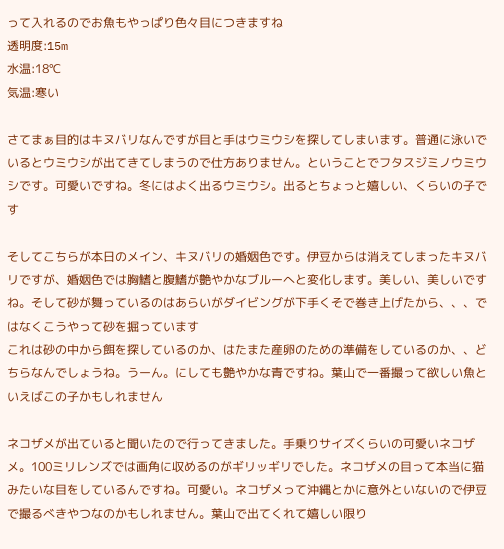って入れるのでお魚もやっぱり色々目につきますね
透明度:15m
水温:18℃
気温:寒い

さてまぁ目的はキヌバリなんですが目と手はウミウシを探してしまいます。普通に泳いでいるとウミウシが出てきてしまうので仕方ありません。ということでフタスジミノウミウシです。可愛いですね。冬にはよく出るウミウシ。出るとちょっと嬉しい、くらいの子です

そしてこちらが本日のメイン、キヌバリの婚姻色です。伊豆からは消えてしまったキヌバリですが、婚姻色では胸鰭と腹鰭が艶やかなブルーへと変化します。美しい、美しいですね。そして砂が舞っているのはあらいがダイビングが下手くそで巻き上げたから、、、ではなくこうやって砂を掘っています
これは砂の中から餌を探しているのか、はたまた産卵のための準備をしているのか、、どちらなんでしょうね。うーん。にしても艶やかな青ですね。葉山で一番撮って欲しい魚といえばこの子かもしれません

ネコザメが出ていると聞いたので行ってきました。手乗りサイズくらいの可愛いネコザメ。100ミリレンズでは画角に収めるのがギリッギリでした。ネコザメの目って本当に猫みたいな目をしているんですね。可愛い。ネコザメって沖縄とかに意外といないので伊豆で撮るべきやつなのかもしれません。葉山で出てくれて嬉しい限り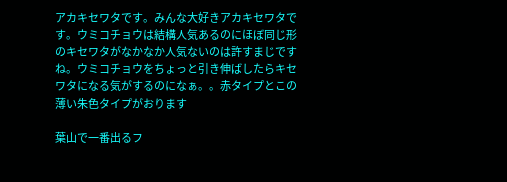アカキセワタです。みんな大好きアカキセワタです。ウミコチョウは結構人気あるのにほぼ同じ形のキセワタがなかなか人気ないのは許すまじですね。ウミコチョウをちょっと引き伸ばしたらキセワタになる気がするのになぁ。。赤タイプとこの薄い朱色タイプがおります

葉山で一番出るフ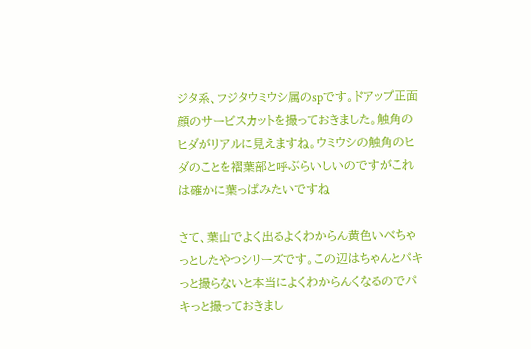ジタ系、フジタウミウシ属のspです。ドアップ正面顔のサービスカットを撮っておきました。触角のヒダがリアルに見えますね。ウミウシの触角のヒダのことを褶葉部と呼ぶらいしいのですがこれは確かに葉っぱみたいですね

さて、葉山でよく出るよくわからん黄色いべちゃっとしたやつシリーズです。この辺はちゃんとパキっと撮らないと本当によくわからんくなるのでパキっと撮っておきまし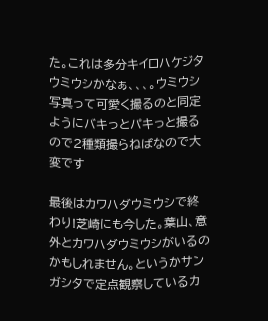た。これは多分キイロハケジタウミウシかなぁ、、、。ウミウシ写真って可愛く撮るのと同定ようにバキっとパキっと撮るので2種類撮らねばなので大変です

最後はカワハダウミウシで終わり!芝崎にも今した。葉山、意外とカワハダウミウシがいるのかもしれません。というかサンガシタで定点観察しているカ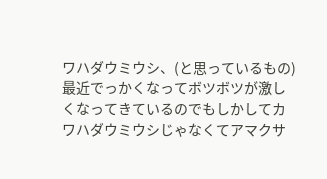ワハダウミウシ、(と思っているもの)最近でっかくなってボツボツが激しくなってきているのでもしかしてカワハダウミウシじゃなくてアマクサ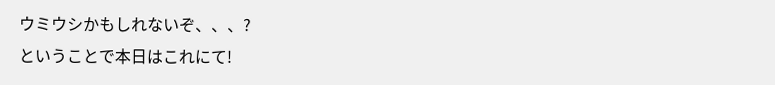ウミウシかもしれないぞ、、、?
ということで本日はこれにて!